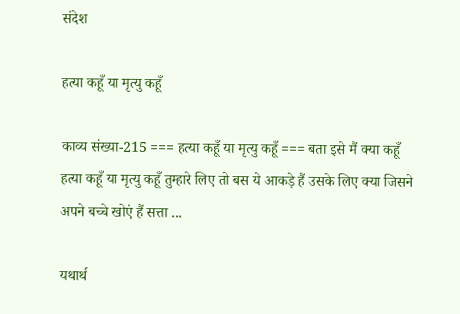संदेश

हत्या कहूँ या मृत्यु कहूँ

काव्य संख्या-215 === हत्या कहूँ या मृत्यु कहूँ === बता इसे मैं क्या कहूँ हत्या कहूँ या मृत्यु कहूँ तुम्हारे लिए तो बस ये आकड़े हैं उसके लिए क्या जिसने अपने बच्चे खोएं हैं सत्ता ...

यथार्थ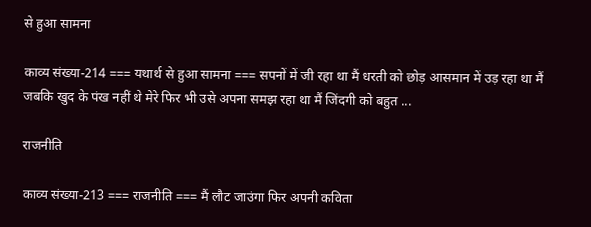से हुआ सामना

काव्य संख्या-214 === यथार्थ से हुआ सामना === सपनों में जी रहा था मैं धरती को छोड़ आसमान में उड़ रहा था मैं जबकि खुद के पंख नहीं थे मेरे फिर भी उसे अपना समझ रहा था मैं जिंदगी को बहुत ...

राजनीति

काव्य संख्या-213 === राजनीति === मैं लौट जाउंगा फिर अपनी कविता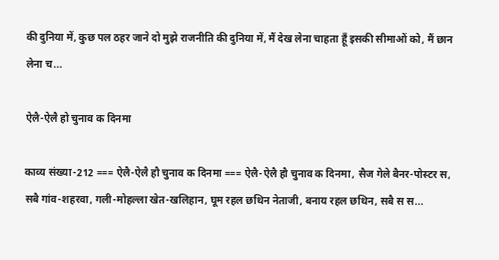की दुनिया में, कुछ पल ठहर जाने दो मुझे राजनीति की दुनिया में, मैं देख लेना चाहता हूँ इसकी सीमाओं को, मैं छान लेना च...

ऐलै-ऐलै हो चुनाव क दिनमा

काव्य संख्या-212 === ऐलै-ऐलै हौ चुनाव क दिनमा === ऐलै-ऐलै हौ चुनाव क दिनमा, सैज गेले बैनर-पोस्टर स, सबै गांव-शहरवा, गली-मोहल्ला खेत-खलिहान, घूम रहल छथिन नेताजी, बनाय रहल छथिन, सबै स स...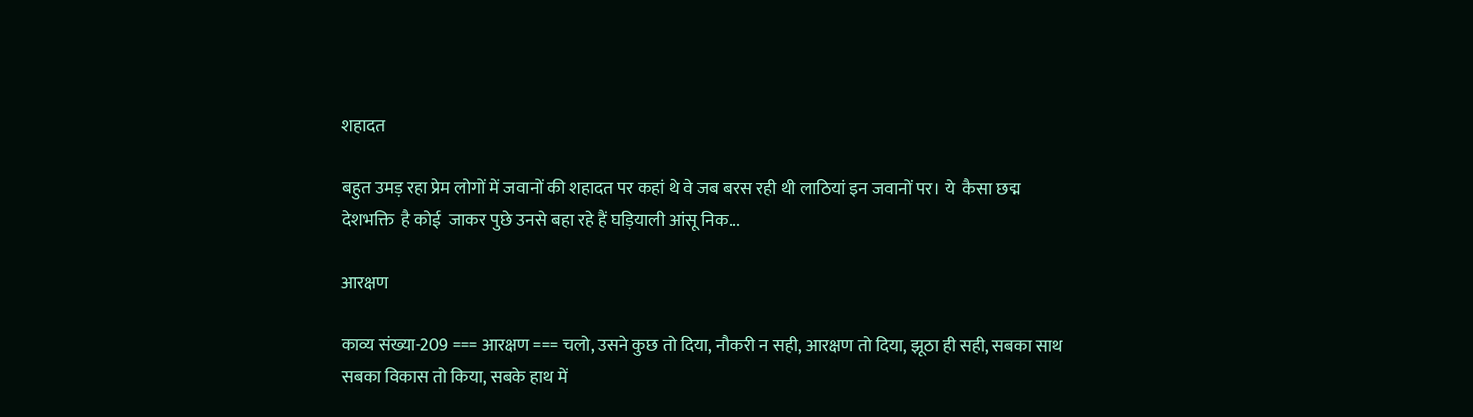शहादत

बहुत उमड़ रहा प्रेम लोगों में जवानों की शहादत पर कहां थे वे जब बरस रही थी लाठियां इन जवानों पर। ये  कैसा छद्म  देशभक्ति  है कोई  जाकर पुछे उनसे बहा रहे हैं घड़ियाली आंसू निक...

आरक्षण

काव्य संख्या-209 === आरक्षण === चलो, उसने कुछ तो दिया, नौकरी न सही, आरक्षण तो दिया, झूठा ही सही, सबका साथ सबका विकास तो किया, सबके हाथ में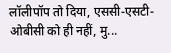लॉलीपॉप तो दिया, एससी-एसटी-ओबीसी को ही नहीं, मु...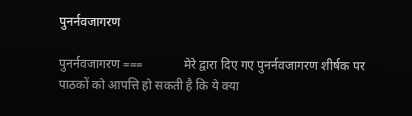पुनर्नवजागरण

पुनर्नवजागरण ===             मेरे द्वारा दिए गए पुनर्नवजागरण शीर्षक पर पाठकों को आपत्ति हो सकती है कि ये क्या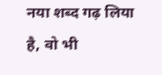नया शब्द गढ़ लिया है, वो भी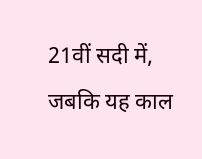21वीं सदी में, जबकि यह काल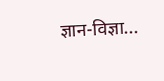ज्ञान-विज्ञा...